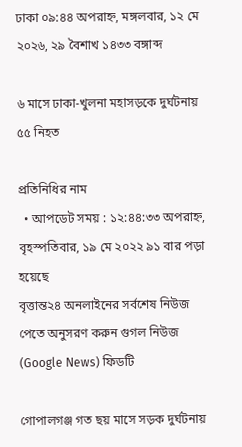ঢাকা ০৯:৪৪ অপরাহ্ন, মঙ্গলবার, ১২ মে ২০২৬, ২৯ বৈশাখ ১৪৩৩ বঙ্গাব্দ

৬ মাসে ঢাকা-খুলনা মহাসড়কে দুর্ঘটনায় ৫৫ নিহত

প্রতিনিধির নাম
  • আপডেট সময় : ১২:৪৪:৩৩ অপরাহ্ন, বৃহস্পতিবার, ১৯ মে ২০২২ ৯১ বার পড়া হয়েছে
বৃত্তান্ত২৪ অনলাইনের সর্বশেষ নিউজ পেতে অনুসরণ করুন গুগল নিউজ (Google News) ফিডটি

গোপালগঞ্জ গত ছয় মাসে সড়ক দুর্ঘটনায়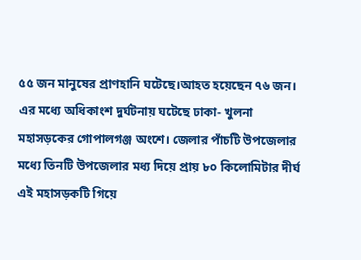৫৫ জন মানুষের প্রাণহানি ঘটেছে।আহত হয়েছেন ৭৬ জন। এর মধ্যে অধিকাংশ দুর্ঘটনায় ঘটেছে ঢাকা- খুলনা মহাসড়কের গোপালগঞ্জ অংশে। জেলার পাঁচটি উপজেলার মধ্যে তিনটি উপজেলার মধ্য দিয়ে প্রায় ৮০ কিলোমিটার দীর্ঘ এই মহাসড়কটি গিয়ে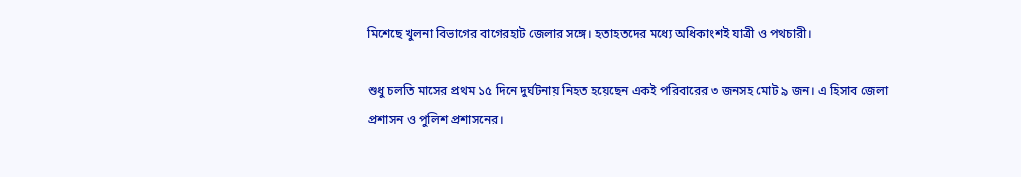মিশেছে খুলনা বিভাগের বাগেরহাট জেলার সঙ্গে। হতাহতদের মধ্যে অধিকাংশই যাত্রী ও পথচারী।

শুধু চলতি মাসের প্রথম ১৫ দিনে দুর্ঘটনায় নিহত হয়েছেন একই পরিবারের ৩ জনসহ মোট ৯ জন। এ হিসাব জেলা প্রশাসন ও পুলিশ প্রশাসনের।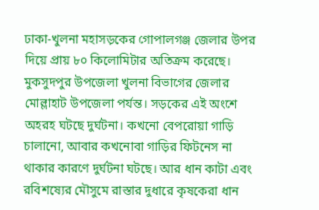ঢাকা-খুলনা মহাসড়কের গোপালগঞ্জ জেলার উপর দিয়ে প্রায় ৮০ কিলোমিটার অতিক্রম করেছে। মুকসুদপুর উপজেলা খুলনা বিভাগের জেলার মোল্লাহাট উপজেলা পর্যন্ত। সড়কের এই অংশে অহরহ ঘটছে দুর্ঘটনা। কখনো বেপরোয়া গাড়ি চালানো, আবার কখনোবা গাড়ির ফিটনেস না থাকার কারণে দুর্ঘটনা ঘটছে। আর ধান কাটা এবং রবিশষ্যের মৌসুমে রাস্তার দুধারে কৃষকেরা ধান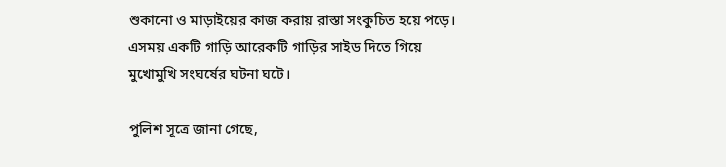শুকানো ও মাড়াইয়ের কাজ করায় রাস্তা সংকুচিত হয়ে পড়ে। এসময় একটি গাড়ি আরেকটি গাড়ির সাইড দিতে গিয়ে মুখোমুখি সংঘর্ষের ঘটনা ঘটে।

পুলিশ সূত্রে জানা গেছে,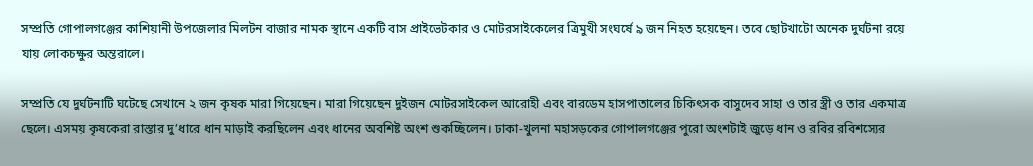সম্প্রতি গোপালগঞ্জের কাশিয়ানী উপজেলার মিলটন বাজার নামক স্থানে একটি বাস প্রাইভেটকার ও মোটরসাইকেলের ত্রিমুখী সংঘর্ষে ৯ জন নিহত হয়েছেন। তবে ছোটখাটো অনেক দুর্ঘটনা রয়ে যায় লোকচক্ষুর অন্তরালে।

সম্প্রতি যে দুর্ঘটনাটি ঘটেছে সেখানে ২ জন কৃষক মারা গিয়েছেন। মারা গিয়েছেন দুইজন মোটরসাইকেল আরোহী এবং বারডেম হাসপাতালের চিকিৎসক বাসুদেব সাহা ও তার স্ত্রী ও তার একমাত্র ছেলে। এসময় কৃষকেরা রাস্তার দু’ধারে ধান মাড়াই করছিলেন এবং ধানের অবশিষ্ট অংশ শুকচ্ছিলেন। ঢাকা-খুলনা মহাসড়কের গোপালগঞ্জের পুরো অংশটাই জুড়ে ধান ও রবির রবিশস্যের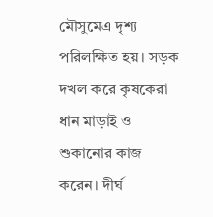মৌসুমেএ দৃশ্য পরিলক্ষিত হয়। সড়ক দখল করে কৃষকেরা ধান মাড়াই ও শুকানোর কাজ করেন। দীর্ঘ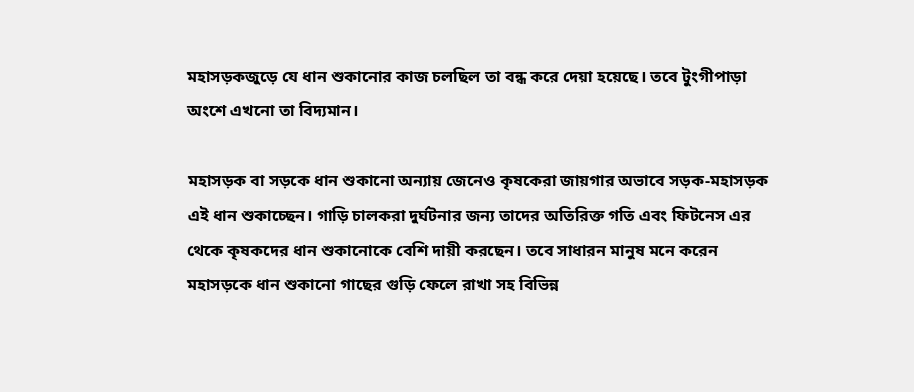মহাসড়কজুড়ে যে ধান শুকানোর কাজ চলছিল তা বন্ধ করে দেয়া হয়েছে। তবে টুংগীপাড়া অংশে এখনো তা বিদ্যমান।

মহাসড়ক বা সড়কে ধান শুকানো অন্যায় জেনেও কৃষকেরা জায়গার অভাবে সড়ক-মহাসড়ক এই ধান শুকাচ্ছেন। গাড়ি চালকরা দুর্ঘটনার জন্য তাদের অতিরিক্ত গতি এবং ফিটনেস এর থেকে কৃষকদের ধান শুকানোকে বেশি দায়ী করছেন। তবে সাধারন মানুষ মনে করেন মহাসড়কে ধান শুকানো গাছের গুড়ি ফেলে রাখা সহ বিভিন্ন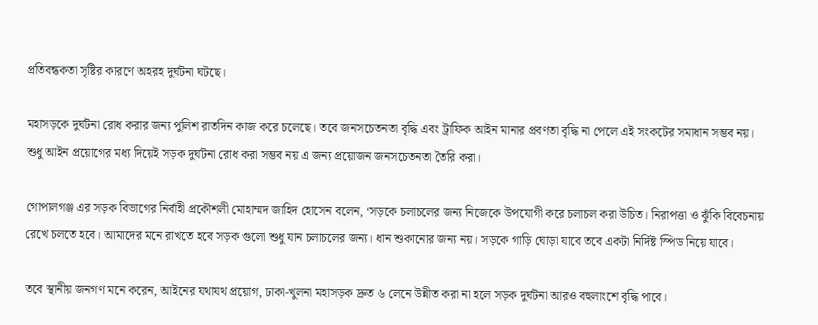প্রতিবন্ধকতা সৃষ্টির কারণে অহরহ দুর্ঘটনা ঘটছে।

মহাসড়কে দুর্ঘটনা রোধ করার জন্য পুলিশ রাতদিন কাজ করে চলেছে। তবে জনসচেতনতা বৃদ্ধি এবং ট্রাফিক আইন মানার প্রবণতা বৃদ্ধি না পেলে এই সংকটের সমাধান সম্ভব নয়। শুধু আইন প্রয়োগের মধ্য দিয়েই সড়ক দুর্ঘটনা রোধ করা সম্ভব নয় এ জন্য প্রয়োজন জনসচেতনতা তৈরি করা।

গোপালগঞ্জ এর সড়ক বিভাগের নির্বাহী প্রকৌশলী মোহাম্মদ জাহিদ হোসেন বলেন, ‘সড়কে চলাচলের জন্য নিজেকে উপযোগী করে চলাচল করা উচিত। নিরাপত্তা ও ঝুঁকি বিবেচনায় রেখে চলতে হবে। আমাদের মনে রাখতে হবে সড়ক গুলো শুধু যান চলাচলের জন্য। ধান শুকানোর জন্য নয়। সড়কে গাড়ি ঘোড়া যাবে তবে একটা নির্দিষ্ট স্পিড নিয়ে যাবে।

তবে স্থানীয় জনগণ মনে করেন, আইনের যথাযথ প্রয়োগ, ঢাকা-খুলনা মহাসড়ক দ্রুত ৬ লেনে উন্নীত করা না হলে সড়ক দুর্ঘটনা আরও বহুলাংশে বৃদ্ধি পাবে।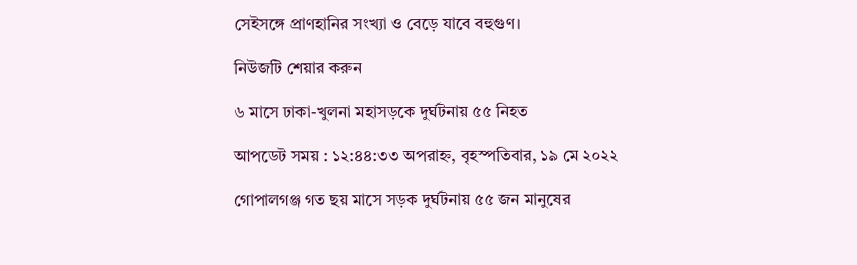সেইসঙ্গে প্রাণহানির সংখ্যা ও বেড়ে যাবে বহুগুণ।

নিউজটি শেয়ার করুন

৬ মাসে ঢাকা-খুলনা মহাসড়কে দুর্ঘটনায় ৫৫ নিহত

আপডেট সময় : ১২:৪৪:৩৩ অপরাহ্ন, বৃহস্পতিবার, ১৯ মে ২০২২

গোপালগঞ্জ গত ছয় মাসে সড়ক দুর্ঘটনায় ৫৫ জন মানুষের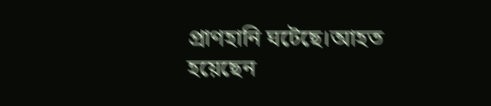প্রাণহানি ঘটেছে।আহত হয়েছেন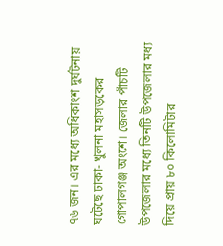৭৬ জন। এর মধ্যে অধিকাংশ দুর্ঘটনায় ঘটেছে ঢাকা- খুলনা মহাসড়কের গোপালগঞ্জ অংশে। জেলার পাঁচটি উপজেলার মধ্যে তিনটি উপজেলার মধ্য দিয়ে প্রায় ৮০ কিলোমিটার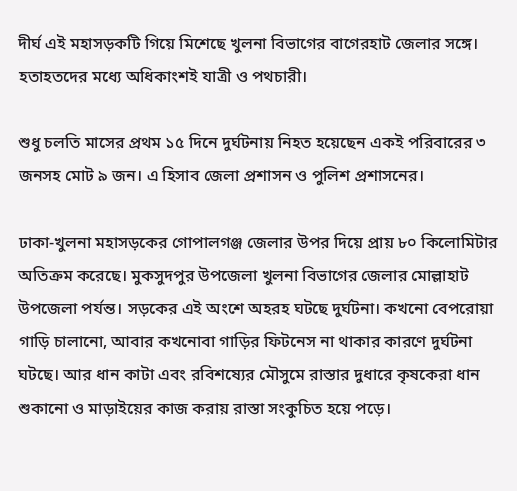দীর্ঘ এই মহাসড়কটি গিয়ে মিশেছে খুলনা বিভাগের বাগেরহাট জেলার সঙ্গে। হতাহতদের মধ্যে অধিকাংশই যাত্রী ও পথচারী।

শুধু চলতি মাসের প্রথম ১৫ দিনে দুর্ঘটনায় নিহত হয়েছেন একই পরিবারের ৩ জনসহ মোট ৯ জন। এ হিসাব জেলা প্রশাসন ও পুলিশ প্রশাসনের।

ঢাকা-খুলনা মহাসড়কের গোপালগঞ্জ জেলার উপর দিয়ে প্রায় ৮০ কিলোমিটার অতিক্রম করেছে। মুকসুদপুর উপজেলা খুলনা বিভাগের জেলার মোল্লাহাট উপজেলা পর্যন্ত। সড়কের এই অংশে অহরহ ঘটছে দুর্ঘটনা। কখনো বেপরোয়া গাড়ি চালানো, আবার কখনোবা গাড়ির ফিটনেস না থাকার কারণে দুর্ঘটনা ঘটছে। আর ধান কাটা এবং রবিশষ্যের মৌসুমে রাস্তার দুধারে কৃষকেরা ধান শুকানো ও মাড়াইয়ের কাজ করায় রাস্তা সংকুচিত হয়ে পড়ে।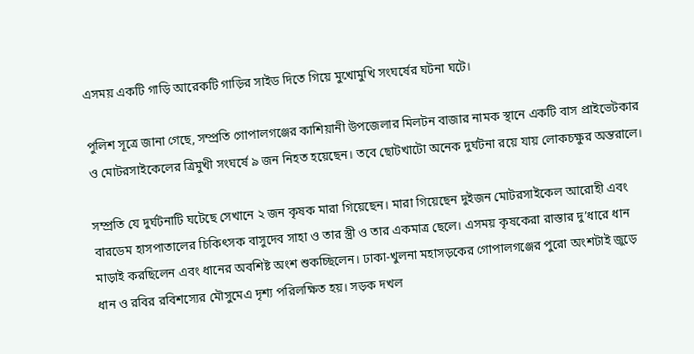এসময় একটি গাড়ি আরেকটি গাড়ির সাইড দিতে গিয়ে মুখোমুখি সংঘর্ষের ঘটনা ঘটে।

পুলিশ সূত্রে জানা গেছে, সম্প্রতি গোপালগঞ্জের কাশিয়ানী উপজেলার মিলটন বাজার নামক স্থানে একটি বাস প্রাইভেটকার ও মোটরসাইকেলের ত্রিমুখী সংঘর্ষে ৯ জন নিহত হয়েছেন। তবে ছোটখাটো অনেক দুর্ঘটনা রয়ে যায় লোকচক্ষুর অন্তরালে।

সম্প্রতি যে দুর্ঘটনাটি ঘটেছে সেখানে ২ জন কৃষক মারা গিয়েছেন। মারা গিয়েছেন দুইজন মোটরসাইকেল আরোহী এবং বারডেম হাসপাতালের চিকিৎসক বাসুদেব সাহা ও তার স্ত্রী ও তার একমাত্র ছেলে। এসময় কৃষকেরা রাস্তার দু’ধারে ধান মাড়াই করছিলেন এবং ধানের অবশিষ্ট অংশ শুকচ্ছিলেন। ঢাকা-খুলনা মহাসড়কের গোপালগঞ্জের পুরো অংশটাই জুড়ে ধান ও রবির রবিশস্যের মৌসুমেএ দৃশ্য পরিলক্ষিত হয়। সড়ক দখল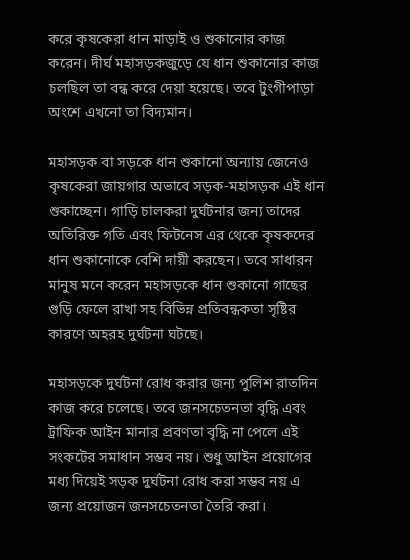করে কৃষকেরা ধান মাড়াই ও শুকানোর কাজ করেন। দীর্ঘ মহাসড়কজুড়ে যে ধান শুকানোর কাজ চলছিল তা বন্ধ করে দেয়া হয়েছে। তবে টুংগীপাড়া অংশে এখনো তা বিদ্যমান।

মহাসড়ক বা সড়কে ধান শুকানো অন্যায় জেনেও কৃষকেরা জায়গার অভাবে সড়ক-মহাসড়ক এই ধান শুকাচ্ছেন। গাড়ি চালকরা দুর্ঘটনার জন্য তাদের অতিরিক্ত গতি এবং ফিটনেস এর থেকে কৃষকদের ধান শুকানোকে বেশি দায়ী করছেন। তবে সাধারন মানুষ মনে করেন মহাসড়কে ধান শুকানো গাছের গুড়ি ফেলে রাখা সহ বিভিন্ন প্রতিবন্ধকতা সৃষ্টির কারণে অহরহ দুর্ঘটনা ঘটছে।

মহাসড়কে দুর্ঘটনা রোধ করার জন্য পুলিশ রাতদিন কাজ করে চলেছে। তবে জনসচেতনতা বৃদ্ধি এবং ট্রাফিক আইন মানার প্রবণতা বৃদ্ধি না পেলে এই সংকটের সমাধান সম্ভব নয়। শুধু আইন প্রয়োগের মধ্য দিয়েই সড়ক দুর্ঘটনা রোধ করা সম্ভব নয় এ জন্য প্রয়োজন জনসচেতনতা তৈরি করা।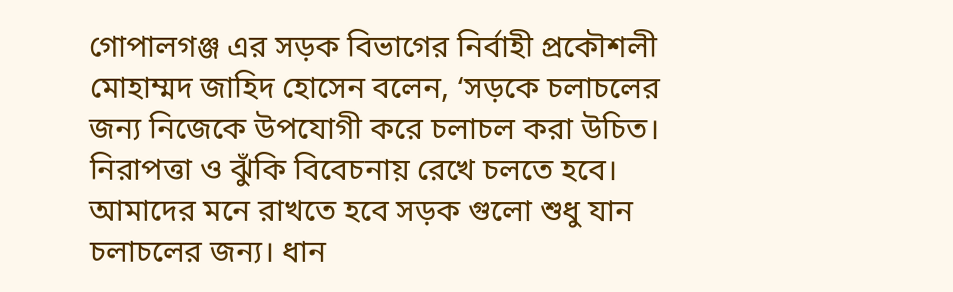গোপালগঞ্জ এর সড়ক বিভাগের নির্বাহী প্রকৌশলী মোহাম্মদ জাহিদ হোসেন বলেন, ‘সড়কে চলাচলের জন্য নিজেকে উপযোগী করে চলাচল করা উচিত। নিরাপত্তা ও ঝুঁকি বিবেচনায় রেখে চলতে হবে। আমাদের মনে রাখতে হবে সড়ক গুলো শুধু যান চলাচলের জন্য। ধান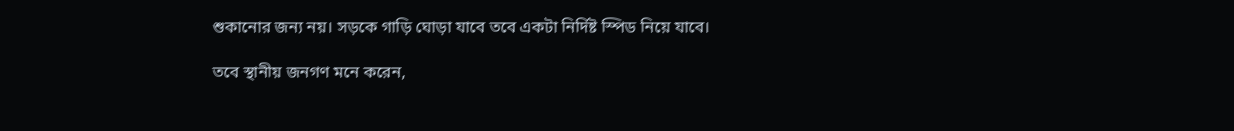শুকানোর জন্য নয়। সড়কে গাড়ি ঘোড়া যাবে তবে একটা নির্দিষ্ট স্পিড নিয়ে যাবে।

তবে স্থানীয় জনগণ মনে করেন,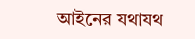আইনের যথাযথ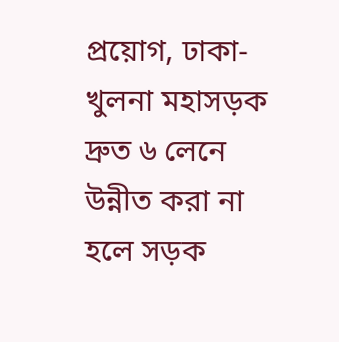প্রয়োগ, ঢাকা-খুলনা মহাসড়ক দ্রুত ৬ লেনে উন্নীত করা না হলে সড়ক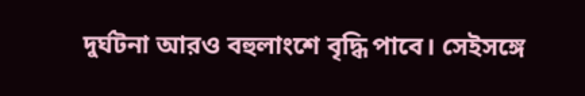দুর্ঘটনা আরও বহুলাংশে বৃদ্ধি পাবে। সেইসঙ্গে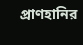প্রাণহানির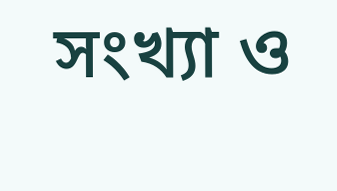সংখ্যা ও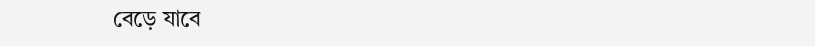বেড়ে যাবে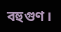বহুগুণ।